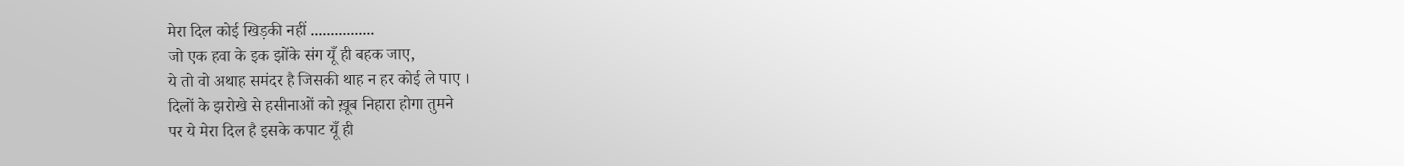मेरा दिल कोई खिड़की नहीं ................
जो एक हवा के इक झोंके संग यूँ ही बहक जाए,
ये तो वो अथाह समंदर है जिसकी थाह न हर कोई ले पाए ।
दिलों के झरोखे से हसीनाओं को ख़ूब निहारा होगा तुमने
पर ये मेरा दिल है इसके कपाट यूँ ही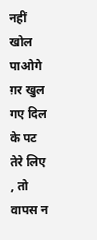नहीं खोल पाओगे
ग़र खुल गए दिल के पट तेरे लिए , तो वापस न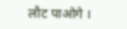लौट पाओगे ।